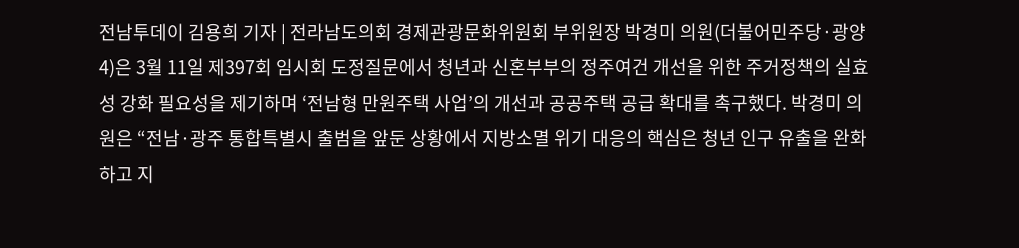전남투데이 김용희 기자 | 전라남도의회 경제관광문화위원회 부위원장 박경미 의원(더불어민주당·광양4)은 3월 11일 제397회 임시회 도정질문에서 청년과 신혼부부의 정주여건 개선을 위한 주거정책의 실효성 강화 필요성을 제기하며 ‘전남형 만원주택 사업’의 개선과 공공주택 공급 확대를 촉구했다. 박경미 의원은 “전남·광주 통합특별시 출범을 앞둔 상황에서 지방소멸 위기 대응의 핵심은 청년 인구 유출을 완화하고 지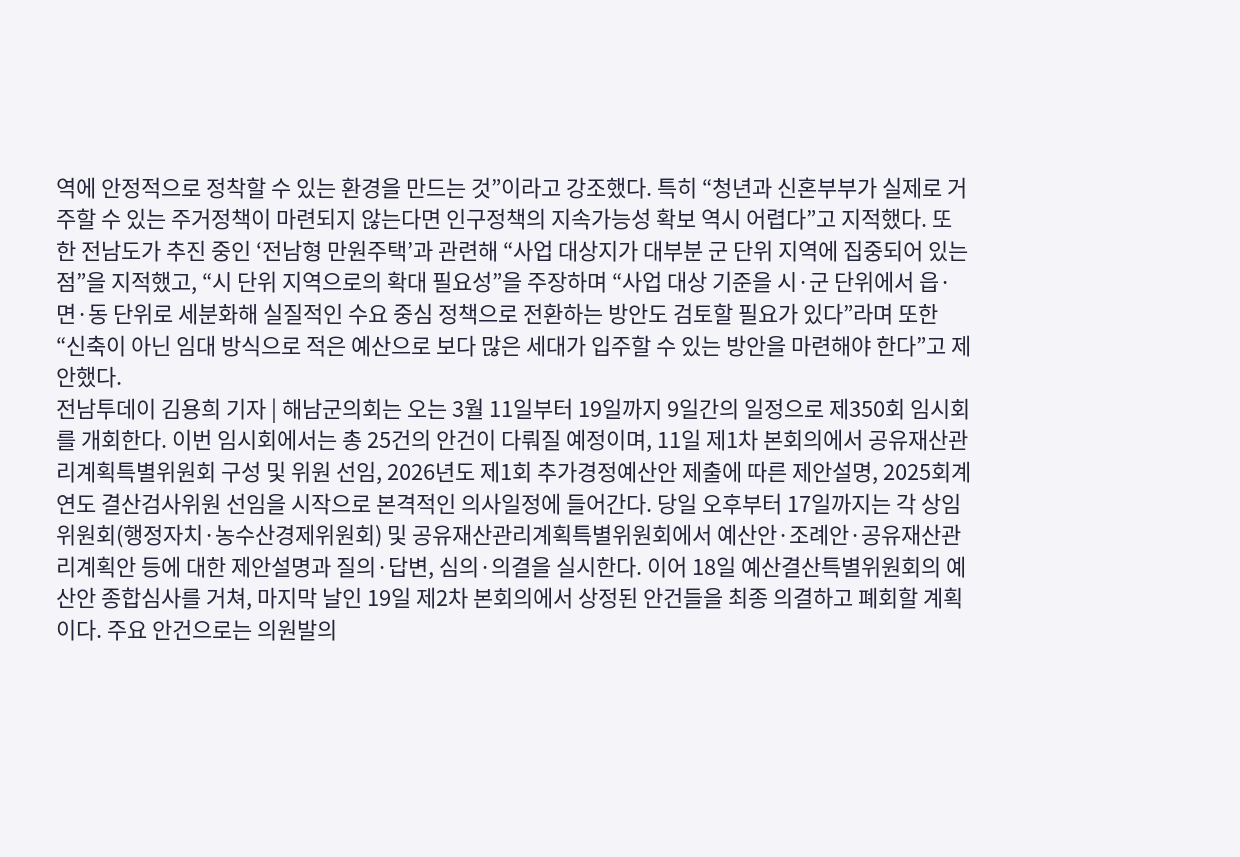역에 안정적으로 정착할 수 있는 환경을 만드는 것”이라고 강조했다. 특히 “청년과 신혼부부가 실제로 거주할 수 있는 주거정책이 마련되지 않는다면 인구정책의 지속가능성 확보 역시 어렵다”고 지적했다. 또한 전남도가 추진 중인 ‘전남형 만원주택’과 관련해 “사업 대상지가 대부분 군 단위 지역에 집중되어 있는 점”을 지적했고, “시 단위 지역으로의 확대 필요성”을 주장하며 “사업 대상 기준을 시·군 단위에서 읍·면·동 단위로 세분화해 실질적인 수요 중심 정책으로 전환하는 방안도 검토할 필요가 있다”라며 또한 “신축이 아닌 임대 방식으로 적은 예산으로 보다 많은 세대가 입주할 수 있는 방안을 마련해야 한다”고 제안했다.
전남투데이 김용희 기자 | 해남군의회는 오는 3월 11일부터 19일까지 9일간의 일정으로 제350회 임시회를 개회한다. 이번 임시회에서는 총 25건의 안건이 다뤄질 예정이며, 11일 제1차 본회의에서 공유재산관리계획특별위원회 구성 및 위원 선임, 2026년도 제1회 추가경정예산안 제출에 따른 제안설명, 2025회계연도 결산검사위원 선임을 시작으로 본격적인 의사일정에 들어간다. 당일 오후부터 17일까지는 각 상임위원회(행정자치·농수산경제위원회) 및 공유재산관리계획특별위원회에서 예산안·조례안·공유재산관리계획안 등에 대한 제안설명과 질의·답변, 심의·의결을 실시한다. 이어 18일 예산결산특별위원회의 예산안 종합심사를 거쳐, 마지막 날인 19일 제2차 본회의에서 상정된 안건들을 최종 의결하고 폐회할 계획이다. 주요 안건으로는 의원발의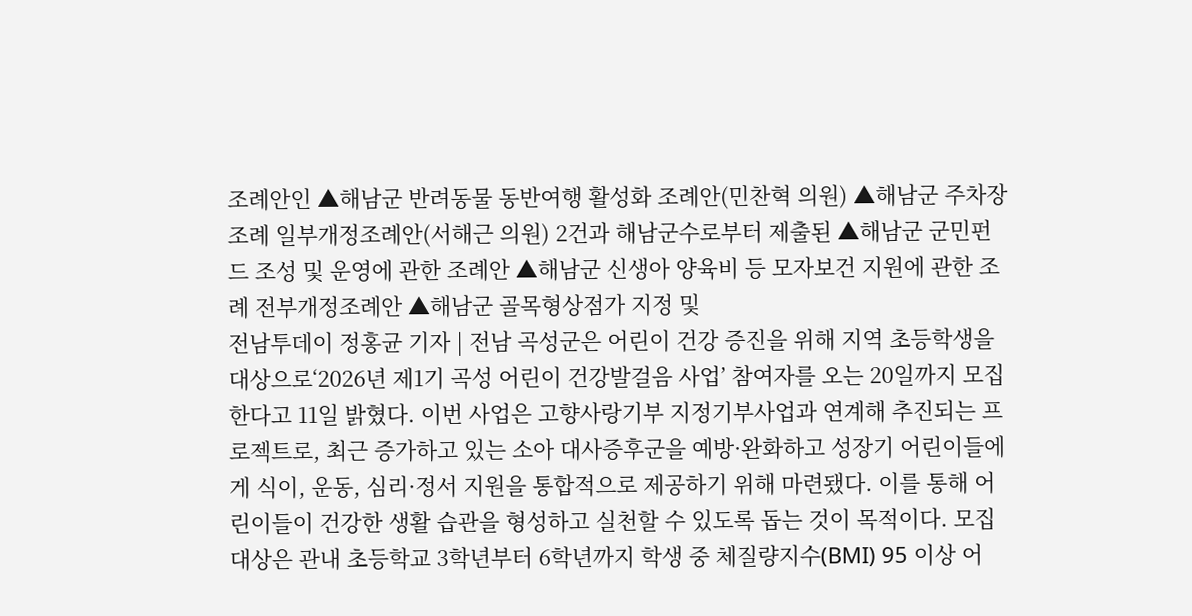조례안인 ▲해남군 반려동물 동반여행 활성화 조례안(민찬혁 의원) ▲해남군 주차장 조례 일부개정조례안(서해근 의원) 2건과 해남군수로부터 제출된 ▲해남군 군민펀드 조성 및 운영에 관한 조례안 ▲해남군 신생아 양육비 등 모자보건 지원에 관한 조례 전부개정조례안 ▲해남군 골목형상점가 지정 및
전남투데이 정홍균 기자 | 전남 곡성군은 어린이 건강 증진을 위해 지역 초등학생을 대상으로‘2026년 제1기 곡성 어린이 건강발걸음 사업’ 참여자를 오는 20일까지 모집한다고 11일 밝혔다. 이번 사업은 고향사랑기부 지정기부사업과 연계해 추진되는 프로젝트로, 최근 증가하고 있는 소아 대사증후군을 예방·완화하고 성장기 어린이들에게 식이, 운동, 심리·정서 지원을 통합적으로 제공하기 위해 마련됐다. 이를 통해 어린이들이 건강한 생활 습관을 형성하고 실천할 수 있도록 돕는 것이 목적이다. 모집 대상은 관내 초등학교 3학년부터 6학년까지 학생 중 체질량지수(BMI) 95 이상 어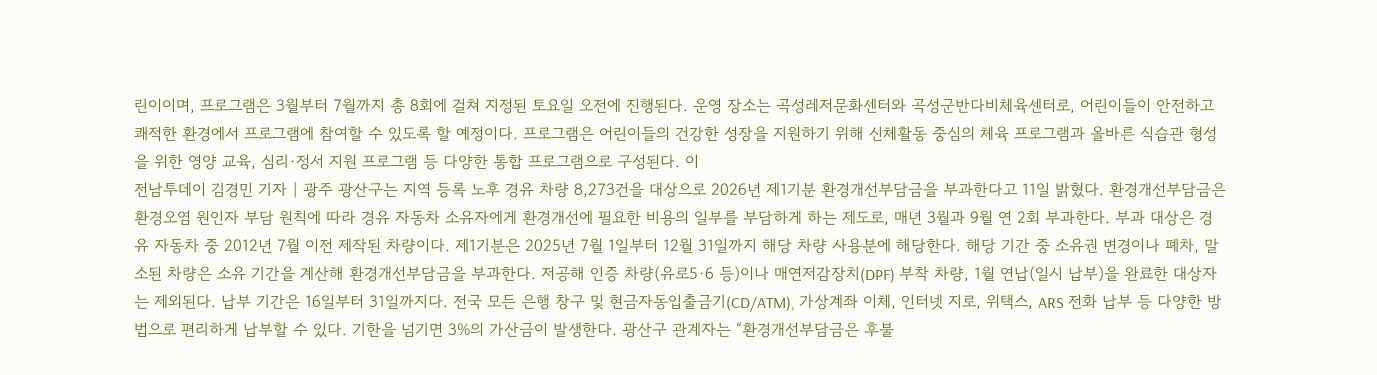린이이며, 프로그램은 3월부터 7월까지 총 8회에 걸쳐 지정된 토요일 오전에 진행된다. 운영 장소는 곡성레저문화센터와 곡성군반다비체육센터로, 어린이들이 안전하고 쾌적한 환경에서 프로그램에 참여할 수 있도록 할 예정이다. 프로그램은 어린이들의 건강한 성장을 지원하기 위해 신체활동 중심의 체육 프로그램과 올바른 식습관 형성을 위한 영양 교육, 심리·정서 지원 프로그램 등 다양한 통합 프로그램으로 구성된다. 이
전남투데이 김경민 기자 | 광주 광산구는 지역 등록 노후 경유 차량 8,273건을 대상으로 2026년 제1기분 환경개선부담금을 부과한다고 11일 밝혔다. 환경개선부담금은 환경오염 원인자 부담 원칙에 따라 경유 자동차 소유자에게 환경개선에 필요한 비용의 일부를 부담하게 하는 제도로, 매년 3월과 9월 연 2회 부과한다. 부과 대상은 경유 자동차 중 2012년 7월 이전 제작된 차량이다. 제1기분은 2025년 7월 1일부터 12월 31일까지 해당 차량 사용분에 해당한다. 해당 기간 중 소유권 변경이나 폐차, 말소된 차량은 소유 기간을 계산해 환경개선부담금을 부과한다. 저공해 인증 차량(유로5·6 등)이나 매연저감장치(DPF) 부착 차량, 1월 연납(일시 납부)을 완료한 대상자는 제외된다. 납부 기간은 16일부터 31일까지다. 전국 모든 은행 창구 및 현금자동입출금기(CD/ATM), 가상계좌 이체, 인터넷 지로, 위택스, ARS 전화 납부 등 다양한 방법으로 편리하게 납부할 수 있다. 기한을 넘기면 3%의 가산금이 발생한다. 광산구 관계자는 “환경개선부담금은 후불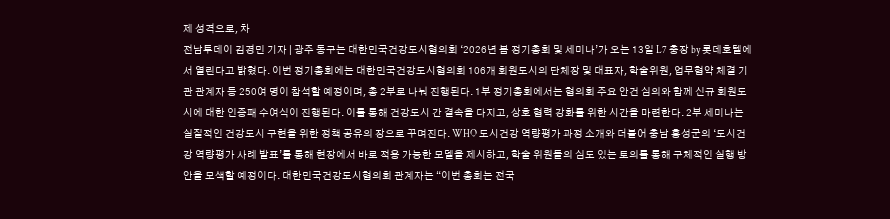제 성격으로, 차
전남투데이 김경민 기자 | 광주 동구는 대한민국건강도시협의회 ‘2026년 봄 정기총회 및 세미나’가 오는 13일 L7 충장 by 롯데호텔에서 열린다고 밝혔다. 이번 정기총회에는 대한민국건강도시협의회 106개 회원도시의 단체장 및 대표자, 학술위원, 업무협약 체결 기관 관계자 등 250여 명이 참석할 예정이며, 총 2부로 나눠 진행된다. 1부 정기총회에서는 협의회 주요 안건 심의와 함께 신규 회원도시에 대한 인증패 수여식이 진행된다. 이를 통해 건강도시 간 결속을 다지고, 상호 협력 강화를 위한 시간을 마련한다. 2부 세미나는 실질적인 건강도시 구현을 위한 정책 공유의 장으로 꾸며진다. WHO 도시건강 역량평가 과정 소개와 더불어 충남 홍성군의 ‘도시건강 역량평가 사례 발표’를 통해 현장에서 바로 적용 가능한 모델을 제시하고, 학술 위원들의 심도 있는 토의를 통해 구체적인 실행 방안을 모색할 예정이다. 대한민국건강도시협의회 관계자는 “이번 총회는 전국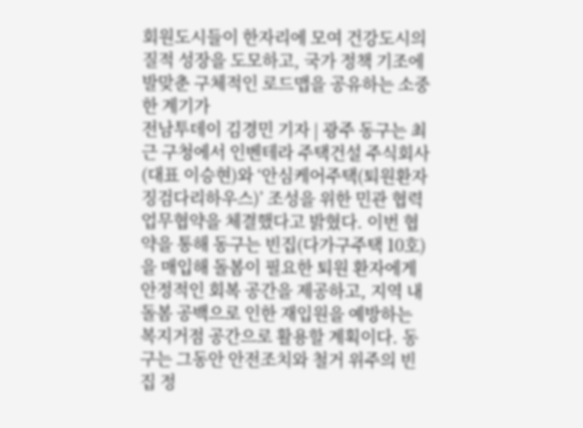회원도시들이 한자리에 모여 건강도시의 질적 성장을 도모하고, 국가 정책 기조에 발맞춘 구체적인 로드맵을 공유하는 소중한 계기가
전남투데이 김경민 기자 | 광주 동구는 최근 구청에서 인벤테라 주택건설 주식회사(대표 이승현)와 ‘안심케어주택(퇴원환자 징검다리하우스)’ 조성을 위한 민관 협력 업무협약을 체결했다고 밝혔다. 이번 협약을 통해 동구는 빈집(다가구주택 10호)을 매입해 돌봄이 필요한 퇴원 환자에게 안정적인 회복 공간을 제공하고, 지역 내 돌봄 공백으로 인한 재입원을 예방하는 복지거점 공간으로 활용할 계획이다. 동구는 그동안 안전조치와 철거 위주의 빈집 정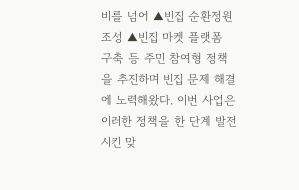비를 넘어 ▲빈집 순환정원 조성 ▲빈집 마켓 플랫폼 구축 등 주민 참여형 정책을 추진하며 빈집 문제 해결에 노력해왔다. 이번 사업은 이러한 정책을 한 단계 발전시킨 맞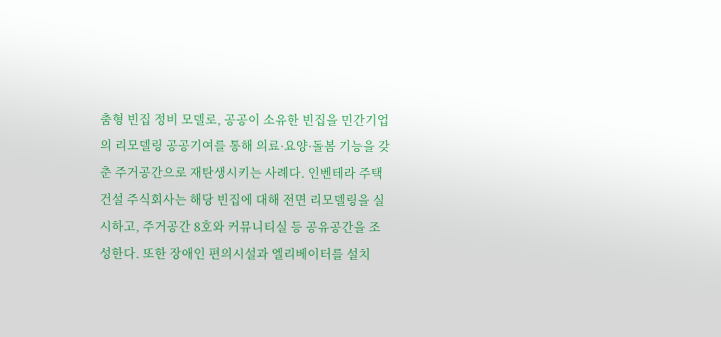춤형 빈집 정비 모델로, 공공이 소유한 빈집을 민간기업의 리모델링 공공기여를 통해 의료·요양·돌봄 기능을 갖춘 주거공간으로 재탄생시키는 사례다. 인벤테라 주택건설 주식회사는 해당 빈집에 대해 전면 리모델링을 실시하고, 주거공간 8호와 커뮤니티실 등 공유공간을 조성한다. 또한 장애인 편의시설과 엘리베이터를 설치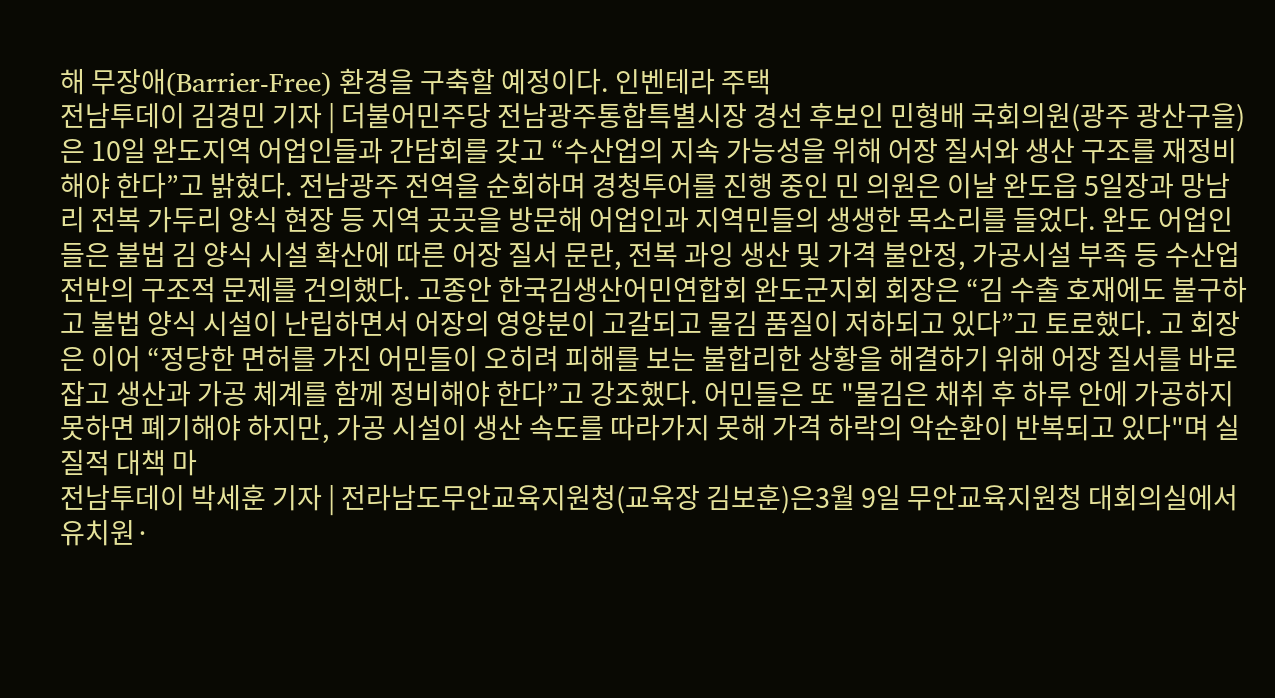해 무장애(Barrier-Free) 환경을 구축할 예정이다. 인벤테라 주택
전남투데이 김경민 기자 | 더불어민주당 전남광주통합특별시장 경선 후보인 민형배 국회의원(광주 광산구을)은 10일 완도지역 어업인들과 간담회를 갖고 “수산업의 지속 가능성을 위해 어장 질서와 생산 구조를 재정비해야 한다”고 밝혔다. 전남광주 전역을 순회하며 경청투어를 진행 중인 민 의원은 이날 완도읍 5일장과 망남리 전복 가두리 양식 현장 등 지역 곳곳을 방문해 어업인과 지역민들의 생생한 목소리를 들었다. 완도 어업인들은 불법 김 양식 시설 확산에 따른 어장 질서 문란, 전복 과잉 생산 및 가격 불안정, 가공시설 부족 등 수산업 전반의 구조적 문제를 건의했다. 고종안 한국김생산어민연합회 완도군지회 회장은 “김 수출 호재에도 불구하고 불법 양식 시설이 난립하면서 어장의 영양분이 고갈되고 물김 품질이 저하되고 있다”고 토로했다. 고 회장은 이어 “정당한 면허를 가진 어민들이 오히려 피해를 보는 불합리한 상황을 해결하기 위해 어장 질서를 바로잡고 생산과 가공 체계를 함께 정비해야 한다”고 강조했다. 어민들은 또 "물김은 채취 후 하루 안에 가공하지 못하면 폐기해야 하지만, 가공 시설이 생산 속도를 따라가지 못해 가격 하락의 악순환이 반복되고 있다"며 실질적 대책 마
전남투데이 박세훈 기자 | 전라남도무안교육지원청(교육장 김보훈)은3월 9일 무안교육지원청 대회의실에서 유치원·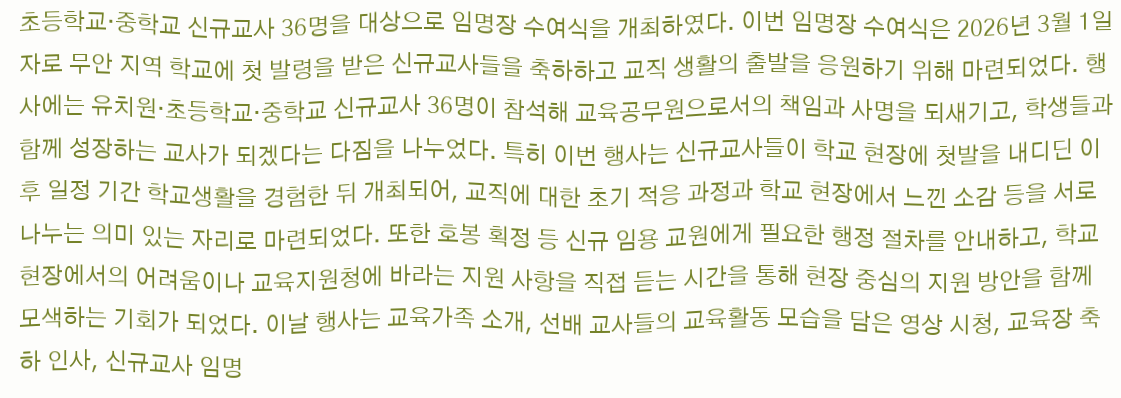초등학교·중학교 신규교사 36명을 대상으로 임명장 수여식을 개최하였다. 이번 임명장 수여식은 2026년 3월 1일자로 무안 지역 학교에 첫 발령을 받은 신규교사들을 축하하고 교직 생활의 출발을 응원하기 위해 마련되었다. 행사에는 유치원·초등학교·중학교 신규교사 36명이 참석해 교육공무원으로서의 책임과 사명을 되새기고, 학생들과 함께 성장하는 교사가 되겠다는 다짐을 나누었다. 특히 이번 행사는 신규교사들이 학교 현장에 첫발을 내디딘 이후 일정 기간 학교생활을 경험한 뒤 개최되어, 교직에 대한 초기 적응 과정과 학교 현장에서 느낀 소감 등을 서로 나누는 의미 있는 자리로 마련되었다. 또한 호봉 획정 등 신규 임용 교원에게 필요한 행정 절차를 안내하고, 학교 현장에서의 어려움이나 교육지원청에 바라는 지원 사항을 직접 듣는 시간을 통해 현장 중심의 지원 방안을 함께 모색하는 기회가 되었다. 이날 행사는 교육가족 소개, 선배 교사들의 교육활동 모습을 담은 영상 시청, 교육장 축하 인사, 신규교사 임명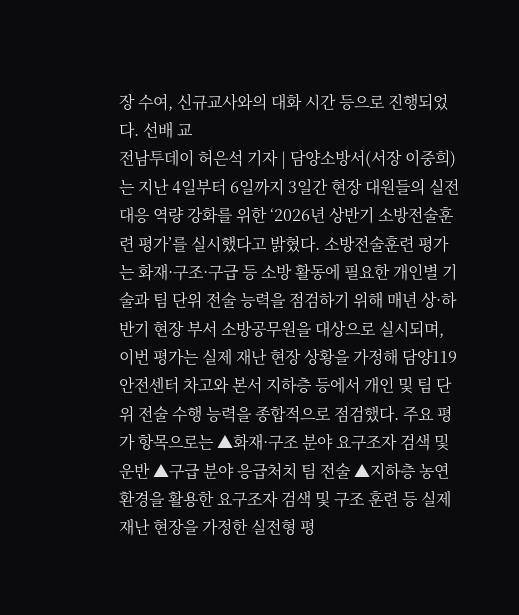장 수여, 신규교사와의 대화 시간 등으로 진행되었다. 선배 교
전남투데이 허은석 기자 | 담양소방서(서장 이중희)는 지난 4일부터 6일까지 3일간 현장 대원들의 실전 대응 역량 강화를 위한 ‘2026년 상반기 소방전술훈련 평가’를 실시했다고 밝혔다. 소방전술훈련 평가는 화재·구조·구급 등 소방 활동에 필요한 개인별 기술과 팀 단위 전술 능력을 점검하기 위해 매년 상·하반기 현장 부서 소방공무원을 대상으로 실시되며, 이번 평가는 실제 재난 현장 상황을 가정해 담양119안전센터 차고와 본서 지하층 등에서 개인 및 팀 단위 전술 수행 능력을 종합적으로 점검했다. 주요 평가 항목으로는 ▲화재·구조 분야 요구조자 검색 및 운반 ▲구급 분야 응급처치 팀 전술 ▲지하층 농연 환경을 활용한 요구조자 검색 및 구조 훈련 등 실제 재난 현장을 가정한 실전형 평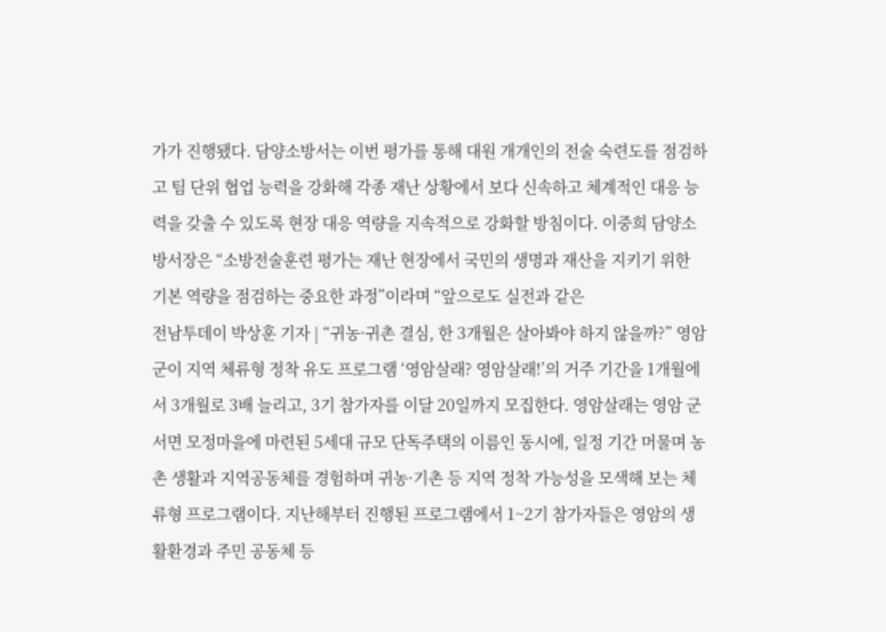가가 진행됐다. 담양소방서는 이번 평가를 통해 대원 개개인의 전술 숙련도를 점검하고 팀 단위 협업 능력을 강화해 각종 재난 상황에서 보다 신속하고 체계적인 대응 능력을 갖출 수 있도록 현장 대응 역량을 지속적으로 강화할 방침이다. 이중희 담양소방서장은 “소방전술훈련 평가는 재난 현장에서 국민의 생명과 재산을 지키기 위한 기본 역량을 점검하는 중요한 과정”이라며 “앞으로도 실전과 같은
전남투데이 박상훈 기자 | “귀농·귀촌 결심, 한 3개월은 살아봐야 하지 않을까?” 영암군이 지역 체류형 정착 유도 프로그램 ‘영암살래? 영암살래!’의 거주 기간을 1개월에서 3개월로 3배 늘리고, 3기 참가자를 이달 20일까지 모집한다. 영암살래는 영암 군서면 모정마을에 마련된 5세대 규모 단독주택의 이름인 동시에, 일정 기간 머물며 농촌 생활과 지역공동체를 경험하며 귀농·기촌 등 지역 정착 가능성을 모색해 보는 체류형 프로그램이다. 지난해부터 진행된 프로그램에서 1~2기 참가자들은 영암의 생활환경과 주민 공동체 등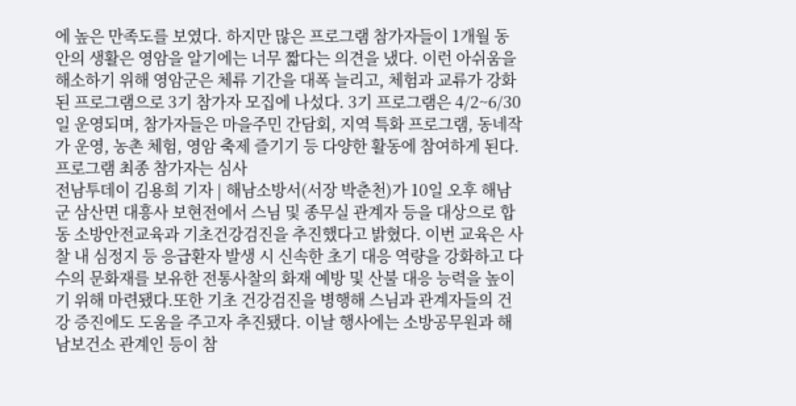에 높은 만족도를 보였다. 하지만 많은 프로그램 참가자들이 1개월 동안의 생활은 영암을 알기에는 너무 짧다는 의견을 냈다. 이런 아쉬움을 해소하기 위해 영암군은 체류 기간을 대폭 늘리고, 체험과 교류가 강화된 프로그램으로 3기 참가자 모집에 나섰다. 3기 프로그램은 4/2~6/30일 운영되며, 참가자들은 마을주민 간담회, 지역 특화 프로그램, 동네작가 운영, 농촌 체험, 영암 축제 즐기기 등 다양한 활동에 참여하게 된다. 프로그램 최종 참가자는 심사
전남투데이 김용희 기자 | 해남소방서(서장 박춘천)가 10일 오후 해남군 삼산면 대흥사 보현전에서 스님 및 종무실 관계자 등을 대상으로 합동 소방안전교육과 기초건강검진을 추진했다고 밝혔다. 이번 교육은 사찰 내 심정지 등 응급환자 발생 시 신속한 초기 대응 역량을 강화하고 다수의 문화재를 보유한 전통사찰의 화재 예방 및 산불 대응 능력을 높이기 위해 마련됐다.또한 기초 건강검진을 병행해 스님과 관계자들의 건강 증진에도 도움을 주고자 추진됐다. 이날 행사에는 소방공무원과 해남보건소 관계인 등이 참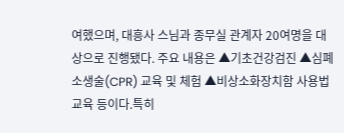여했으며, 대흥사 스님과 종무실 관계자 20여명을 대상으로 진행됐다. 주요 내용은 ▲기초건강검진 ▲심폐소생술(CPR) 교육 및 체험 ▲비상소화장치함 사용법 교육 등이다.특히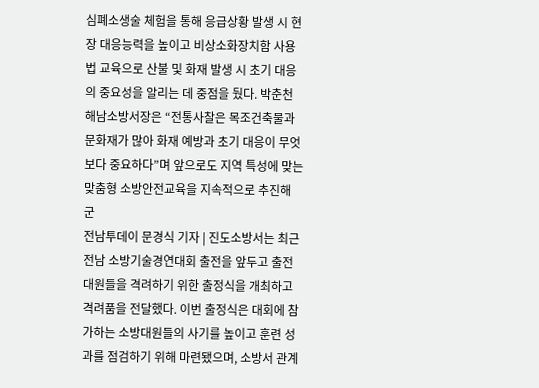심폐소생술 체험을 통해 응급상황 발생 시 현장 대응능력을 높이고 비상소화장치함 사용법 교육으로 산불 및 화재 발생 시 초기 대응의 중요성을 알리는 데 중점을 뒀다. 박춘천 해남소방서장은 “전통사찰은 목조건축물과 문화재가 많아 화재 예방과 초기 대응이 무엇보다 중요하다”며 앞으로도 지역 특성에 맞는 맞춤형 소방안전교육을 지속적으로 추진해 군
전남투데이 문경식 기자 | 진도소방서는 최근 전남 소방기술경연대회 출전을 앞두고 출전 대원들을 격려하기 위한 출정식을 개최하고 격려품을 전달했다. 이번 출정식은 대회에 참가하는 소방대원들의 사기를 높이고 훈련 성과를 점검하기 위해 마련됐으며, 소방서 관계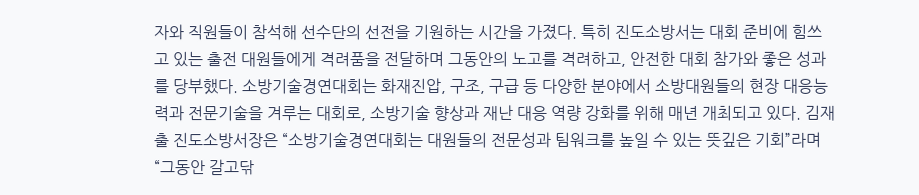자와 직원들이 참석해 선수단의 선전을 기원하는 시간을 가졌다. 특히 진도소방서는 대회 준비에 힘쓰고 있는 출전 대원들에게 격려품을 전달하며 그동안의 노고를 격려하고, 안전한 대회 참가와 좋은 성과를 당부했다. 소방기술경연대회는 화재진압, 구조, 구급 등 다양한 분야에서 소방대원들의 현장 대응능력과 전문기술을 겨루는 대회로, 소방기술 향상과 재난 대응 역량 강화를 위해 매년 개최되고 있다. 김재출 진도소방서장은 “소방기술경연대회는 대원들의 전문성과 팀워크를 높일 수 있는 뜻깊은 기회”라며 “그동안 갈고닦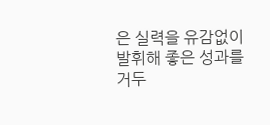은 실력을 유감없이 발휘해 좋은 성과를 거두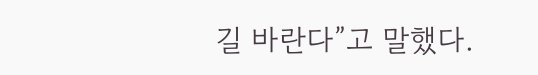길 바란다”고 말했다.